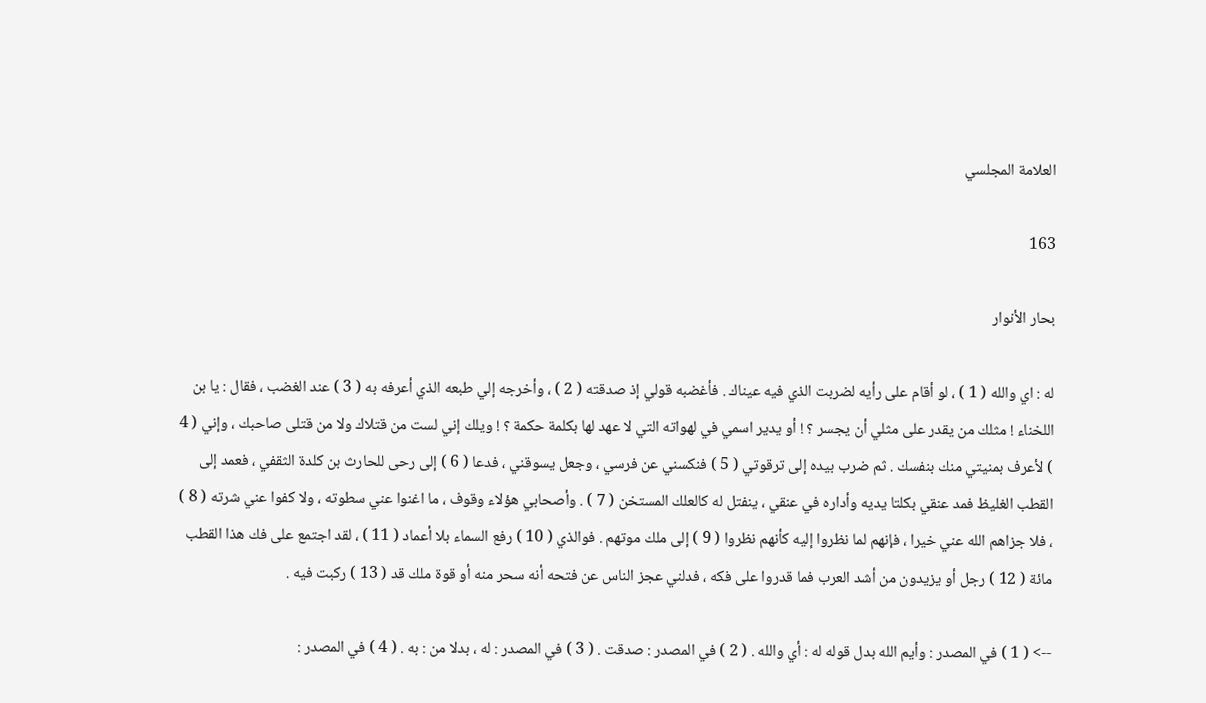العلامة المجلسي

163

بحار الأنوار

له : اي والله ( 1 ) ، لو أقام على رأيه لضربت الذي فيه عيناك . فأغضبه قولي إذ صدقته ( 2 ) ، وأخرجه إلي طبعه الذي أعرفه به ( 3 ) عند الغضب ، فقال : يا بن اللخناء ! مثلك من يقدر على مثلي أن يجسر ؟ ! أو يدير اسمي في لهواته التي لا عهد لها بكلمة حكمة ؟ ! ويلك إني لست من قتلاك ولا من قتلى صاحبك ، وإني ( 4 ) لأعرف بمنيتي منك بنفسك . ثم ضرب بيده إلى ترقوتي ( 5 ) فنكسني عن فرسي ، وجعل يسوقني ، فدعا ( 6 ) إلى رحى للحارث بن كلدة الثقفي ، فعمد إلى القطب الغليظ فمد عنقي بكلتا يديه وأداره في عنقي ، ينفتل له كالعلك المستخن ( 7 ) . وأصحابي هؤلاء وقوف ، ما اغنوا عني سطوته ، ولا كفوا عني شرته ( 8 ) ، فلا جزاهم الله عني خيرا ، فإنهم لما نظروا إليه كأنهم نظروا ( 9 ) إلى ملك موتهم . فوالذي ( 10 ) رفع السماء بلا أعماد ( 11 ) ، لقد اجتمع على فك هذا القطب مائة ( 12 ) رجل أو يزيدون من أشد العرب فما قدروا على فكه ، فدلني عجز الناس عن فتحه أنه سحر منه أو قوة ملك قد ( 13 ) ركبت فيه .

--> ( 1 ) في المصدر : وأيم الله بدل قوله له : أي والله . ( 2 ) في المصدر : صدقت . ( 3 ) في المصدر : له ، بدلا من : به . ( 4 ) في المصدر :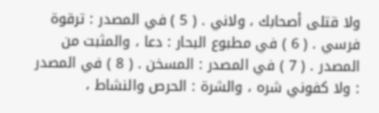ولا قتلى أصحابك ، ولاني . ( 5 ) في المصدر : ترقوة فرسي . ( 6 ) في مطبوع البحار : دعا ، والمثبت من المصدر . ( 7 ) في المصدر : المسخن . ( 8 ) في المصدر : ولا كفوني شره ، والشرة : الحرص والنشاط ،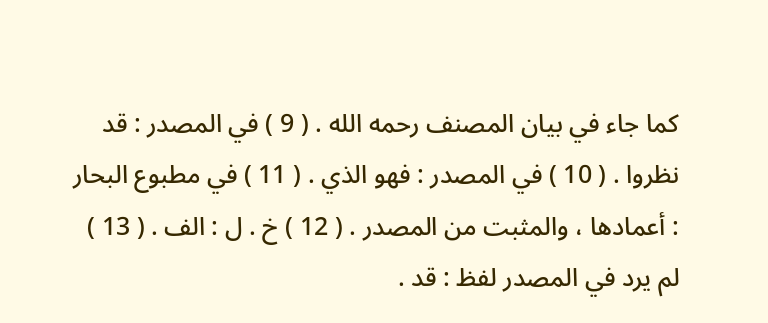كما جاء في بيان المصنف رحمه الله . ( 9 ) في المصدر : قد نظروا . ( 10 ) في المصدر : فهو الذي . ( 11 ) في مطبوع البحار : أعمادها ، والمثبت من المصدر . ( 12 ) خ . ل : الف . ( 13 ) لم يرد في المصدر لفظ : قد .